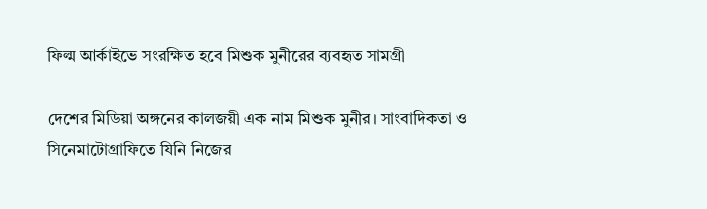ফিল্ম আর্কাইভে সংরক্ষিত হবে মিশুক মুনীরের ব্যবহৃত সামগ্রী

দেশের মিডিয়া অঙ্গনের কালজয়ী এক নাম মিশুক মুনীর। সাংবাদিকতা ও সিনেমাটোগ্রাফিতে যিনি নিজের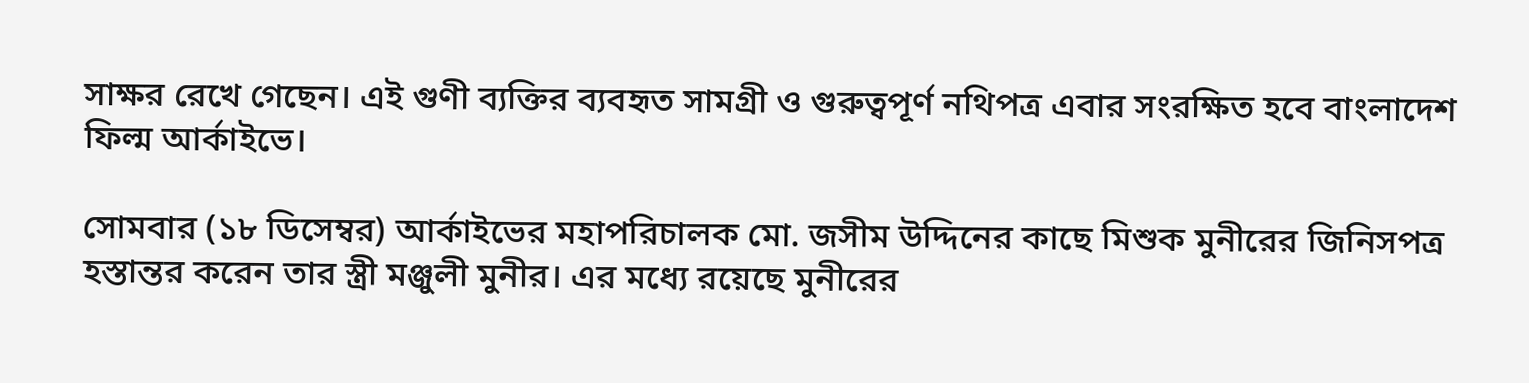সাক্ষর রেখে গেছেন। এই গুণী ব্যক্তির ব্যবহৃত সামগ্রী ও গুরুত্বপূর্ণ নথিপত্র এবার সংরক্ষিত হবে বাংলাদেশ ফিল্ম আর্কাইভে।

সোমবার (১৮ ডিসেম্বর) আর্কাইভের মহাপরিচালক মো. জসীম উদ্দিনের কাছে মিশুক মুনীরের জিনিসপত্র হস্তান্তর করেন তার স্ত্রী মঞ্জুলী মুনীর। এর মধ্যে রয়েছে মুনীরের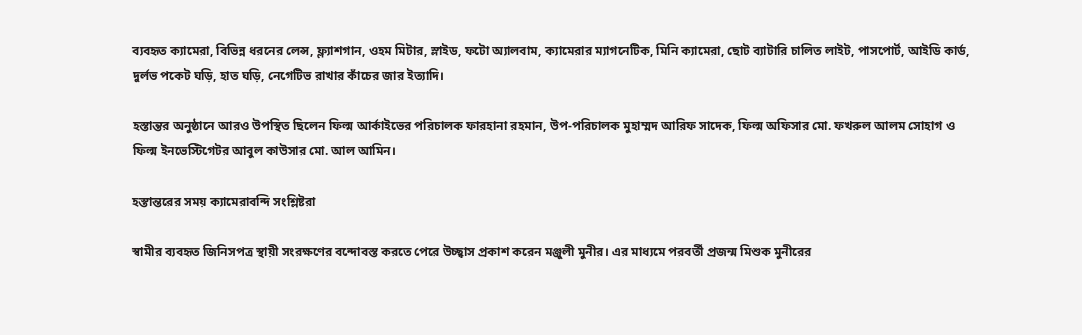ব্যবহৃত ক্যামেরা, বিভিন্ন ধরনের লেন্স, ফ্ল্যাশগান, ওহম মিটার, স্লাইড, ফটো অ্যালবাম, ক্যামেরার ম্যাগনেটিক, মিনি ক্যামেরা, ছোট ব্যাটারি চালিত লাইট, পাসপোর্ট, আইডি কার্ড, দুর্লভ পকেট ঘড়ি, হাত ঘড়ি, নেগেটিভ রাখার কাঁচের জার ইত্যাদি।

হস্তান্তর অনুষ্ঠানে আরও উপস্থিত ছিলেন ফিল্ম আর্কাইভের পরিচালক ফারহানা রহমান, উপ-পরিচালক মুহাম্মদ আরিফ সাদেক, ফিল্ম অফিসার মো. ফখরুল আলম সোহাগ ও ফিল্ম ইনভেস্টিগেটর আবুল কাউসার মো. আল আমিন।

হস্তান্তরের সময় ক্যামেরাবন্দি সংশ্লিষ্টরা

স্বামীর ব্যবহৃত জিনিসপত্র স্থায়ী সংরক্ষণের বন্দোবস্ত করতে পেরে উচ্ছ্বাস প্রকাশ করেন মঞ্জুলী মুনীর। এর মাধ্যমে পরবর্তী প্রজন্ম মিশুক মুনীরের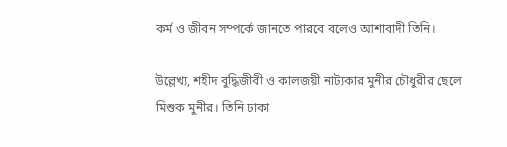কর্ম ও জীবন সম্পর্কে জানতে পারবে বলেও আশাবাদী তিনি।

উল্লেখ্য, শহীদ বুদ্ধিজীবী ও কালজয়ী নাট্যকার মুনীর চৌধুরীর ছেলে মিশুক মুনীর। তিনি ঢাকা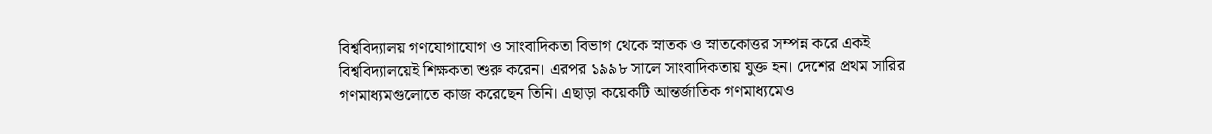বিশ্ববিদ্যালয় গণযোগাযোগ ও সাংবাদিকতা বিভাগ থেকে স্নাতক ও স্নাতকোত্তর সম্পন্ন করে একই বিশ্ববিদ্যালয়েই শিক্ষকতা শুরু করেন। এরপর ১৯৯৮ সালে সাংবাদিকতায় যুক্ত হন। দেশের প্রথম সারির গণমাধ্যমগুলোতে কাজ করেছেন তিনি। এছাড়া কয়েকটি আন্তর্জাতিক গণমাধ্যমেও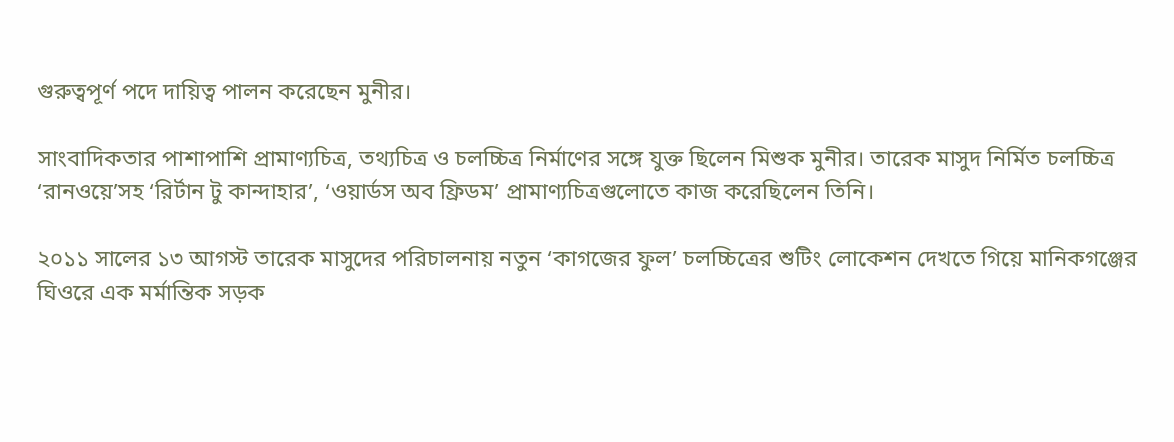গুরুত্বপূর্ণ পদে দায়িত্ব পালন করেছেন মুনীর।

সাংবাদিকতার পাশাপাশি প্রামাণ্যচিত্র, তথ্যচিত্র ও চলচ্চিত্র নির্মাণের সঙ্গে যুক্ত ছিলেন মিশুক মুনীর। তারেক মাসুদ নির্মিত চলচ্চিত্র ‘রানওয়ে’সহ ‘রির্টান টু কান্দাহার’, ‘ওয়ার্ডস অব ফ্রিডম’ প্রামাণ্যচিত্রগুলোতে কাজ করেছিলেন তিনি।

২০১১ সালের ১৩ আগস্ট তারেক মাসুদের পরিচালনায় নতুন ‘কাগজের ফুল’ চলচ্চিত্রের শুটিং লোকেশন দেখতে গিয়ে মানিকগঞ্জের ঘিওরে এক মর্মান্তিক সড়ক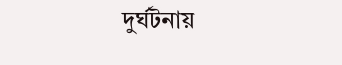দুর্ঘটনায়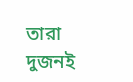তারা দুজনই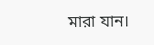মারা যান।